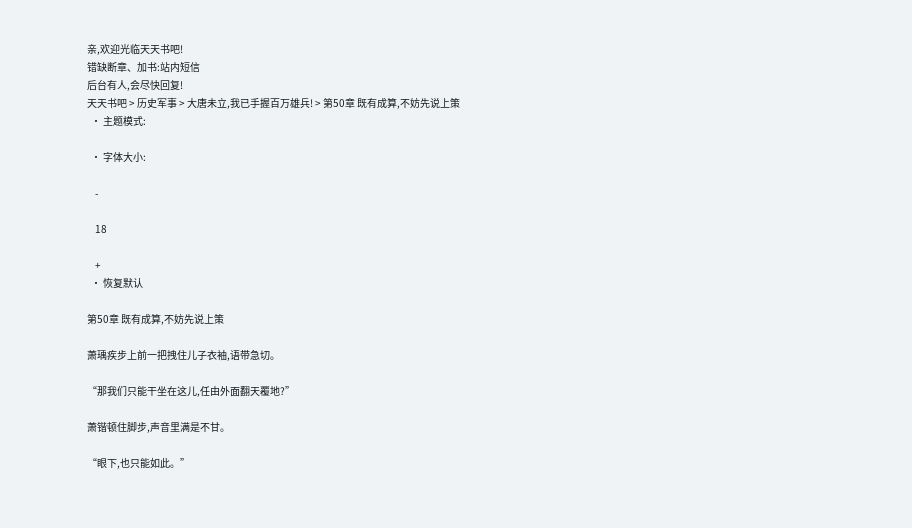亲,欢迎光临天天书吧!
错缺断章、加书:站内短信
后台有人,会尽快回复!
天天书吧 > 历史军事 > 大唐未立,我已手握百万雄兵! > 第50章 既有成算,不妨先说上策
  • 主题模式:

  • 字体大小:

    -

    18

    +
  • 恢复默认

第50章 既有成算,不妨先说上策

萧瑀疾步上前一把拽住儿子衣袖,语带急切。

“那我们只能干坐在这儿,任由外面翻天覆地?”

萧锴顿住脚步,声音里满是不甘。

“眼下,也只能如此。”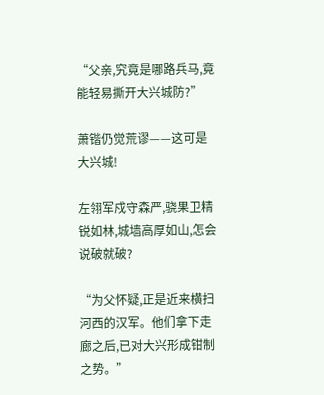“父亲,究竟是哪路兵马,竟能轻易撕开大兴城防?”

萧锴仍觉荒谬——这可是大兴城!

左翎军戍守森严,骁果卫精锐如林,城墙高厚如山,怎会说破就破?

“为父怀疑,正是近来横扫河西的汉军。他们拿下走廊之后,已对大兴形成钳制之势。”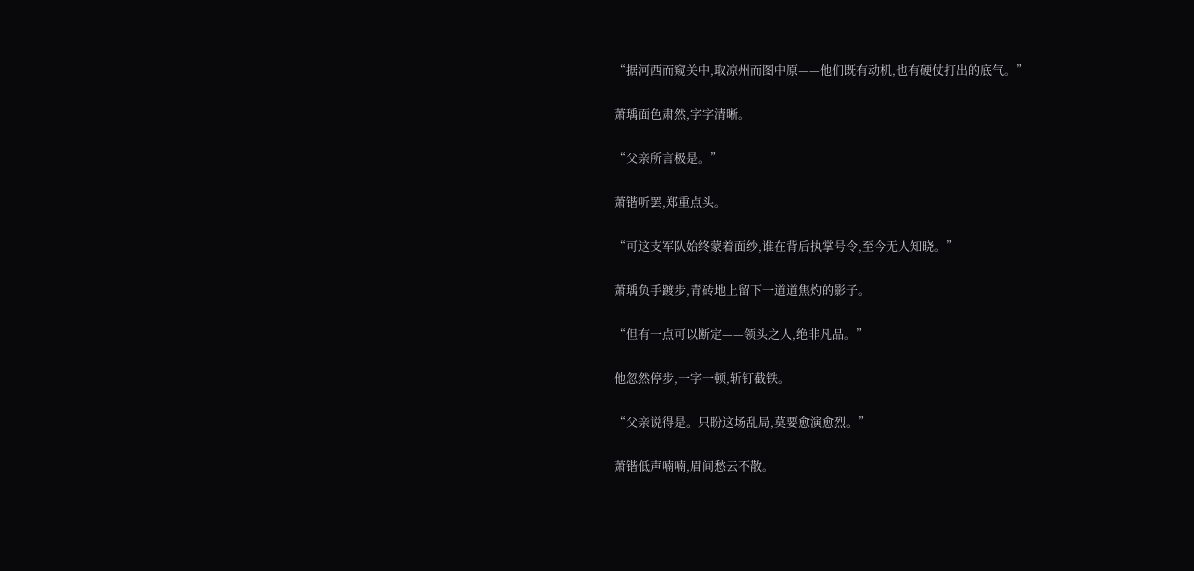“据河西而窥关中,取凉州而图中原——他们既有动机,也有硬仗打出的底气。”

萧瑀面色肃然,字字清晰。

“父亲所言极是。”

萧锴听罢,郑重点头。

“可这支军队始终蒙着面纱,谁在背后执掌号令,至今无人知晓。”

萧瑀负手踱步,青砖地上留下一道道焦灼的影子。

“但有一点可以断定——领头之人,绝非凡品。”

他忽然停步,一字一顿,斩钉截铁。

“父亲说得是。只盼这场乱局,莫要愈演愈烈。”

萧锴低声喃喃,眉间愁云不散。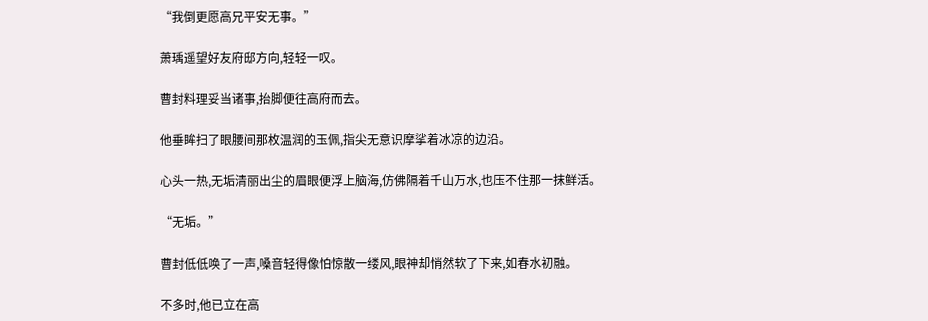“我倒更愿高兄平安无事。”

萧瑀遥望好友府邸方向,轻轻一叹。

曹封料理妥当诸事,抬脚便往高府而去。

他垂眸扫了眼腰间那枚温润的玉佩,指尖无意识摩挲着冰凉的边沿。

心头一热,无垢清丽出尘的眉眼便浮上脑海,仿佛隔着千山万水,也压不住那一抹鲜活。

“无垢。”

曹封低低唤了一声,嗓音轻得像怕惊散一缕风,眼神却悄然软了下来,如春水初融。

不多时,他已立在高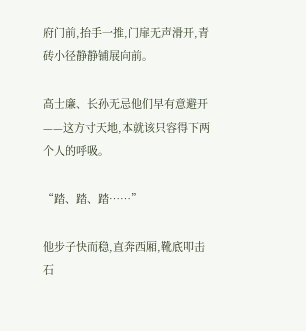府门前,抬手一推,门扉无声滑开,青砖小径静静铺展向前。

高士廉、长孙无忌他们早有意避开——这方寸天地,本就该只容得下两个人的呼吸。

“踏、踏、踏……”

他步子快而稳,直奔西厢,靴底叩击石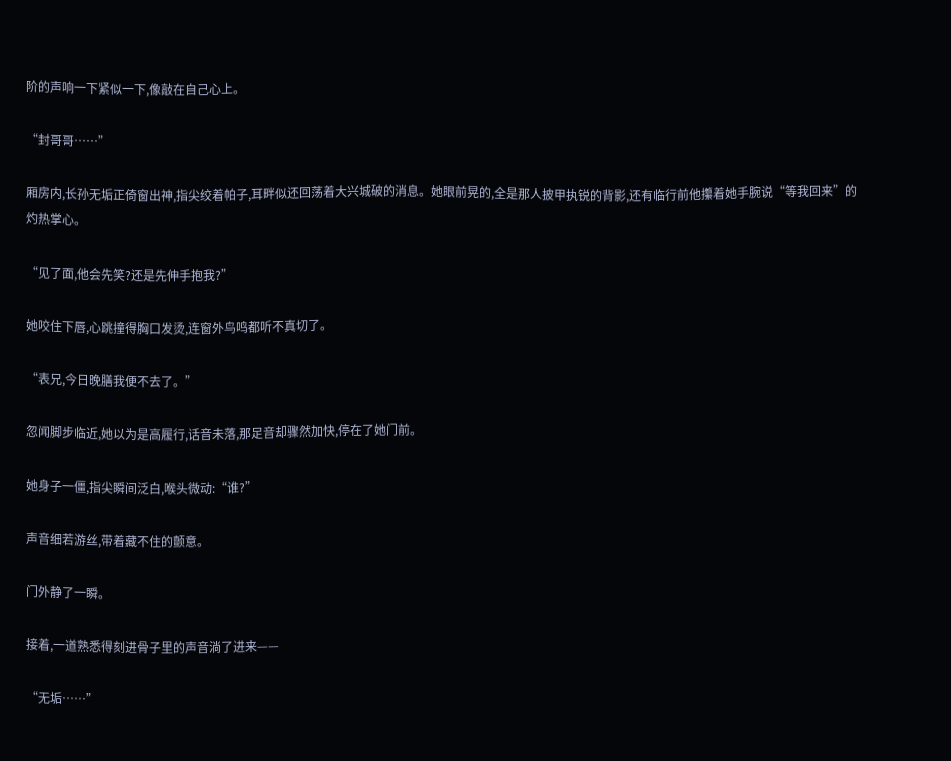阶的声响一下紧似一下,像敲在自己心上。

“封哥哥……”

厢房内,长孙无垢正倚窗出神,指尖绞着帕子,耳畔似还回荡着大兴城破的消息。她眼前晃的,全是那人披甲执锐的背影,还有临行前他攥着她手腕说“等我回来”的灼热掌心。

“见了面,他会先笑?还是先伸手抱我?”

她咬住下唇,心跳撞得胸口发烫,连窗外鸟鸣都听不真切了。

“表兄,今日晚膳我便不去了。”

忽闻脚步临近,她以为是高履行,话音未落,那足音却骤然加快,停在了她门前。

她身子一僵,指尖瞬间泛白,喉头微动:“谁?”

声音细若游丝,带着藏不住的颤意。

门外静了一瞬。

接着,一道熟悉得刻进骨子里的声音淌了进来——

“无垢……”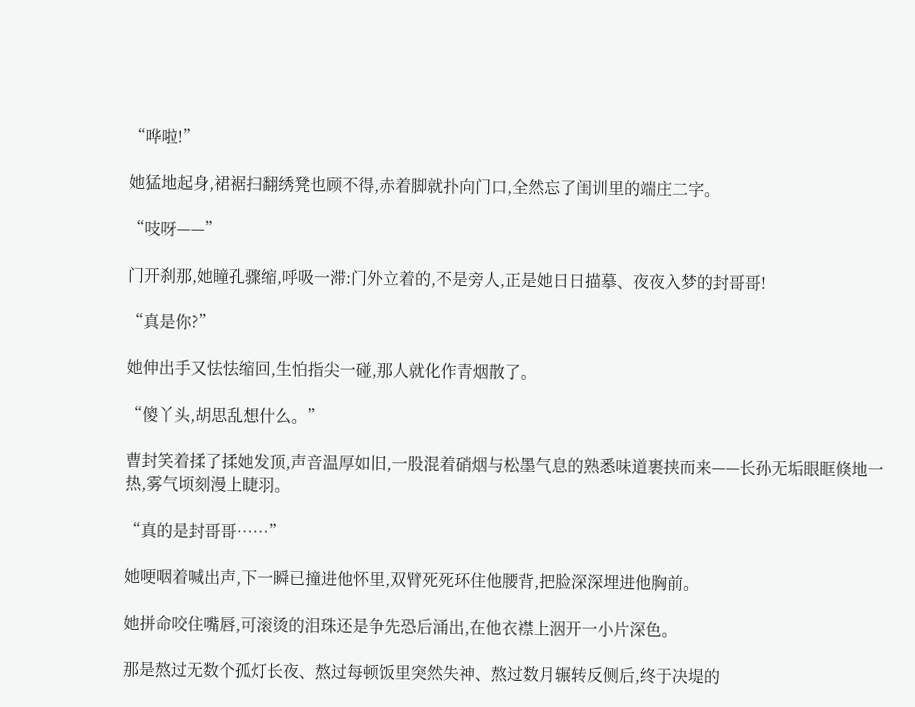“哗啦!”

她猛地起身,裙裾扫翻绣凳也顾不得,赤着脚就扑向门口,全然忘了闺训里的端庄二字。

“吱呀——”

门开刹那,她瞳孔骤缩,呼吸一滞:门外立着的,不是旁人,正是她日日描摹、夜夜入梦的封哥哥!

“真是你?”

她伸出手又怯怯缩回,生怕指尖一碰,那人就化作青烟散了。

“傻丫头,胡思乱想什么。”

曹封笑着揉了揉她发顶,声音温厚如旧,一股混着硝烟与松墨气息的熟悉味道裹挟而来——长孙无垢眼眶倏地一热,雾气顷刻漫上睫羽。

“真的是封哥哥……”

她哽咽着喊出声,下一瞬已撞进他怀里,双臂死死环住他腰背,把脸深深埋进他胸前。

她拼命咬住嘴唇,可滚烫的泪珠还是争先恐后涌出,在他衣襟上洇开一小片深色。

那是熬过无数个孤灯长夜、熬过每顿饭里突然失神、熬过数月辗转反侧后,终于决堤的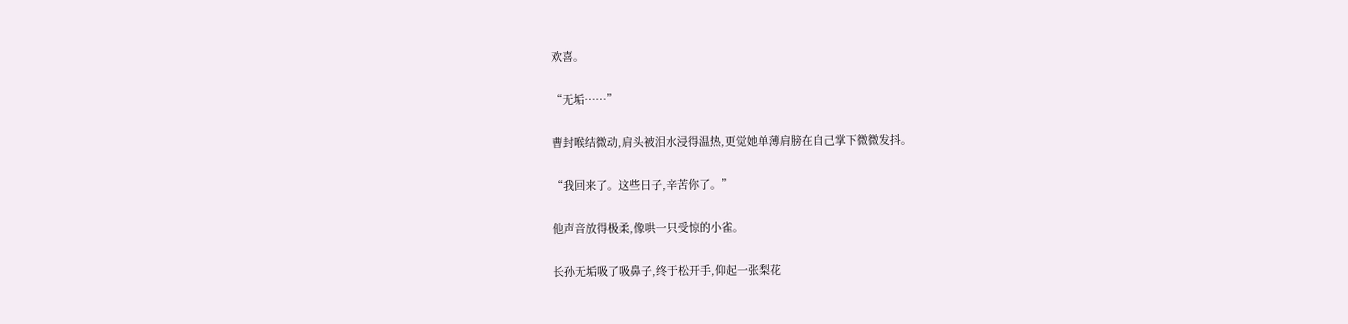欢喜。

“无垢……”

曹封喉结微动,肩头被泪水浸得温热,更觉她单薄肩膀在自己掌下微微发抖。

“我回来了。这些日子,辛苦你了。”

他声音放得极柔,像哄一只受惊的小雀。

长孙无垢吸了吸鼻子,终于松开手,仰起一张梨花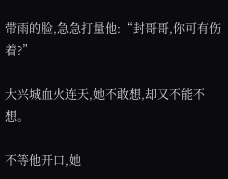带雨的脸,急急打量他:“封哥哥,你可有伤着?”

大兴城血火连天,她不敢想,却又不能不想。

不等他开口,她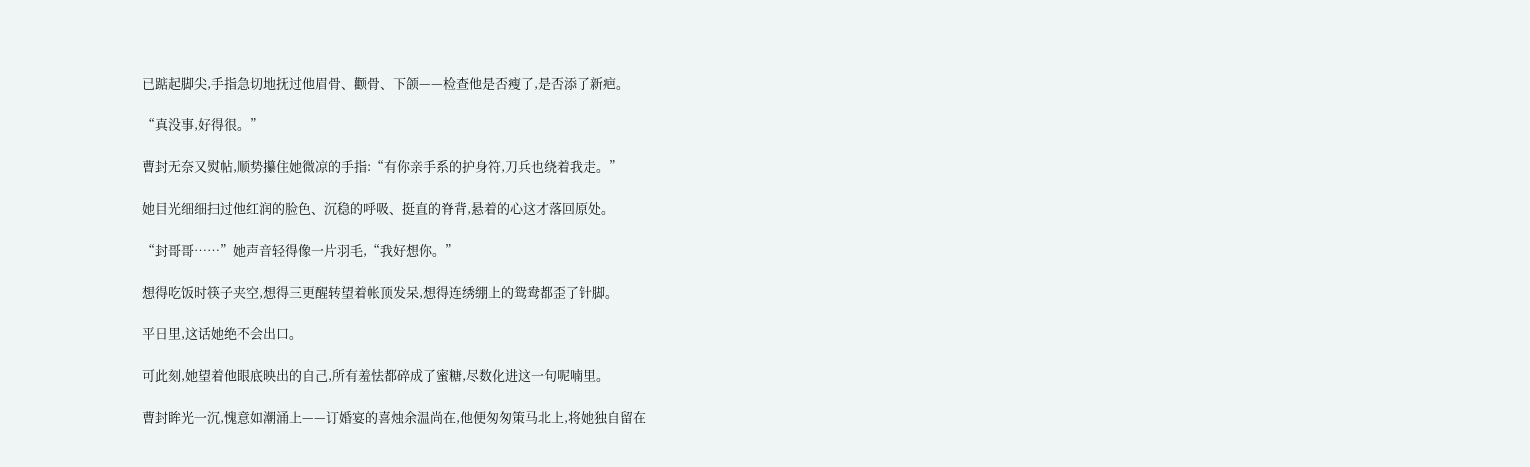已踮起脚尖,手指急切地抚过他眉骨、颧骨、下颌——检查他是否瘦了,是否添了新疤。

“真没事,好得很。”

曹封无奈又熨帖,顺势攥住她微凉的手指:“有你亲手系的护身符,刀兵也绕着我走。”

她目光细细扫过他红润的脸色、沉稳的呼吸、挺直的脊背,悬着的心这才落回原处。

“封哥哥……”她声音轻得像一片羽毛,“我好想你。”

想得吃饭时筷子夹空,想得三更醒转望着帐顶发呆,想得连绣绷上的鸳鸯都歪了针脚。

平日里,这话她绝不会出口。

可此刻,她望着他眼底映出的自己,所有羞怯都碎成了蜜糖,尽数化进这一句呢喃里。

曹封眸光一沉,愧意如潮涌上——订婚宴的喜烛余温尚在,他便匆匆策马北上,将她独自留在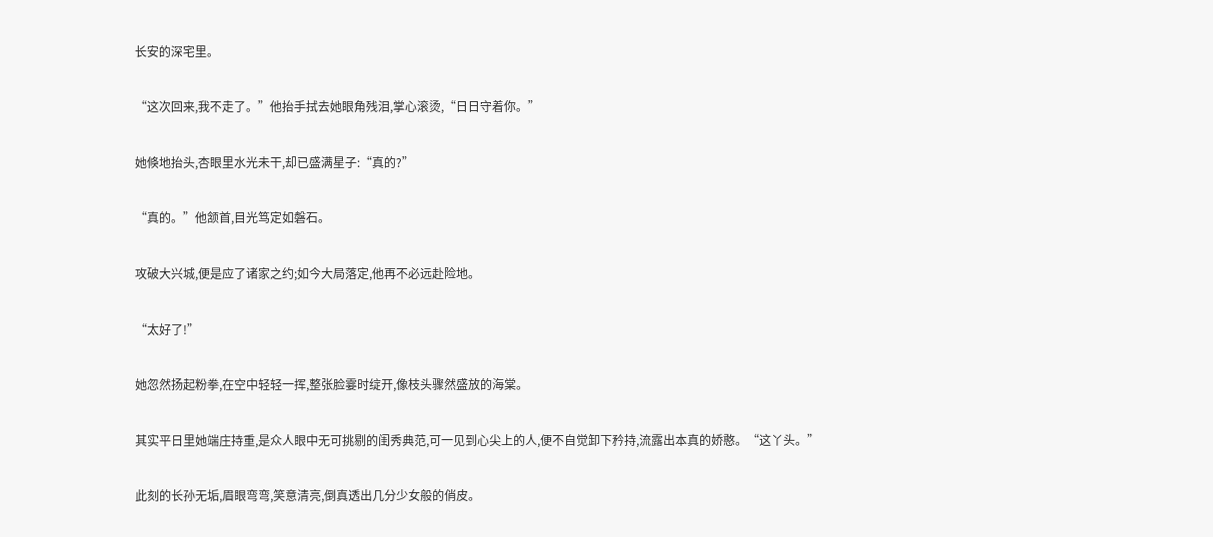长安的深宅里。

“这次回来,我不走了。”他抬手拭去她眼角残泪,掌心滚烫,“日日守着你。”

她倏地抬头,杏眼里水光未干,却已盛满星子:“真的?”

“真的。”他颔首,目光笃定如磐石。

攻破大兴城,便是应了诸家之约;如今大局落定,他再不必远赴险地。

“太好了!”

她忽然扬起粉拳,在空中轻轻一挥,整张脸霎时绽开,像枝头骤然盛放的海棠。

其实平日里她端庄持重,是众人眼中无可挑剔的闺秀典范,可一见到心尖上的人,便不自觉卸下矜持,流露出本真的娇憨。“这丫头。”

此刻的长孙无垢,眉眼弯弯,笑意清亮,倒真透出几分少女般的俏皮。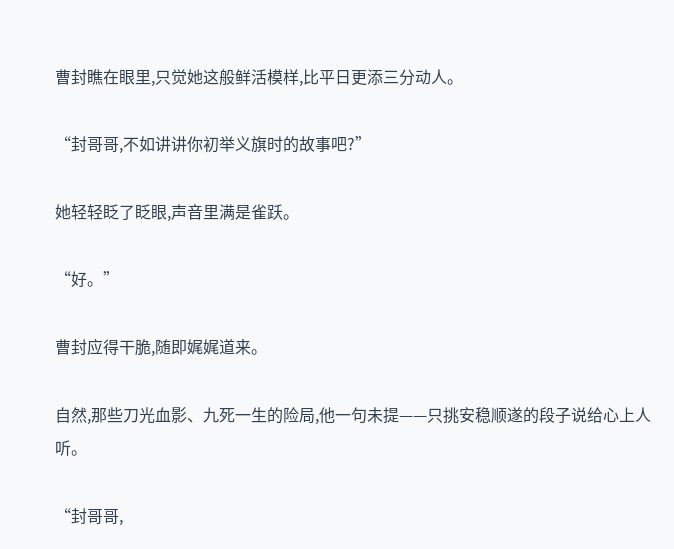曹封瞧在眼里,只觉她这般鲜活模样,比平日更添三分动人。

“封哥哥,不如讲讲你初举义旗时的故事吧?”

她轻轻眨了眨眼,声音里满是雀跃。

“好。”

曹封应得干脆,随即娓娓道来。

自然,那些刀光血影、九死一生的险局,他一句未提——只挑安稳顺遂的段子说给心上人听。

“封哥哥,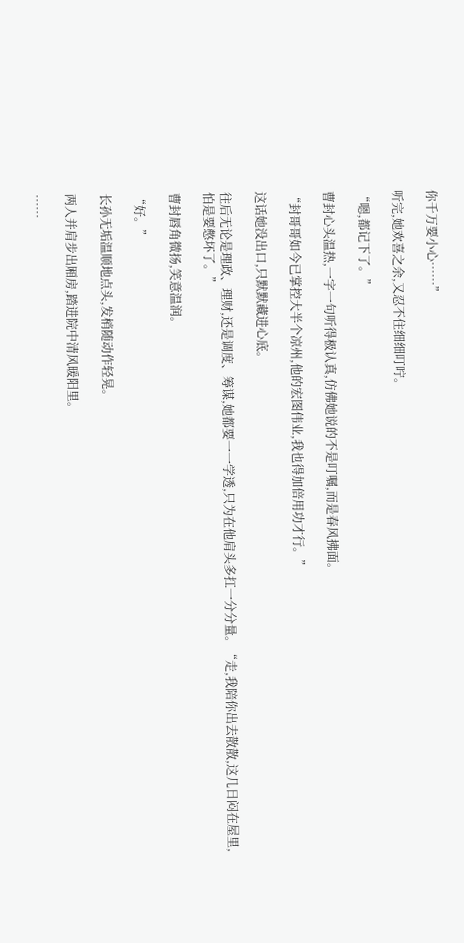你千万要小心……”

听完,她欢喜之余,又忍不住细细叮咛。

“嗯,都记下了。”

曹封心头温热,一字一句听得极认真,仿佛她说的不是叮嘱,而是春风拂面。

“封哥哥如今已掌控大半个凉州,他的宏图伟业,我也得加倍用功才行。”

这话她没出口,只默默藏进心底。

往后无论是理政、理财,还是调度、筹谋,她都要一一学透,只为在他肩头多扛一分分量。“走,我陪你出去散散,这几日闷在屋里,怕是要憋坏了。”

曹封唇角微扬,笑意温润。

“好。”

长孙无垢温顺地点头,发梢随动作轻晃。

两人并肩步出厢房,踏进院中清风暖阳里。

……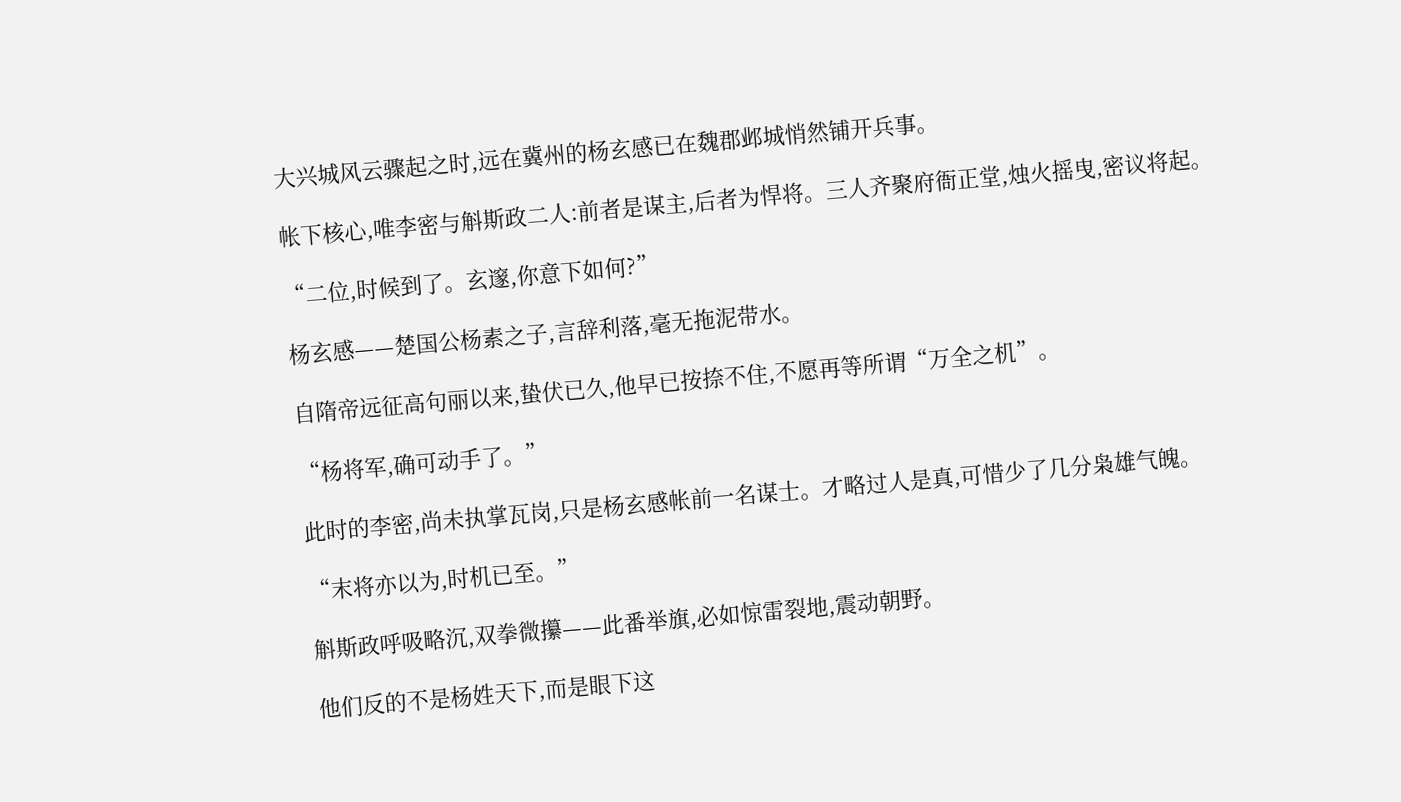大兴城风云骤起之时,远在冀州的杨玄感已在魏郡邺城悄然铺开兵事。

帐下核心,唯李密与斛斯政二人:前者是谋主,后者为悍将。三人齐聚府衙正堂,烛火摇曳,密议将起。

“二位,时候到了。玄邃,你意下如何?”

杨玄感——楚国公杨素之子,言辞利落,毫无拖泥带水。

自隋帝远征高句丽以来,蛰伏已久,他早已按捺不住,不愿再等所谓“万全之机”。

“杨将军,确可动手了。”

此时的李密,尚未执掌瓦岗,只是杨玄感帐前一名谋士。才略过人是真,可惜少了几分枭雄气魄。

“末将亦以为,时机已至。”

斛斯政呼吸略沉,双拳微攥——此番举旗,必如惊雷裂地,震动朝野。

他们反的不是杨姓天下,而是眼下这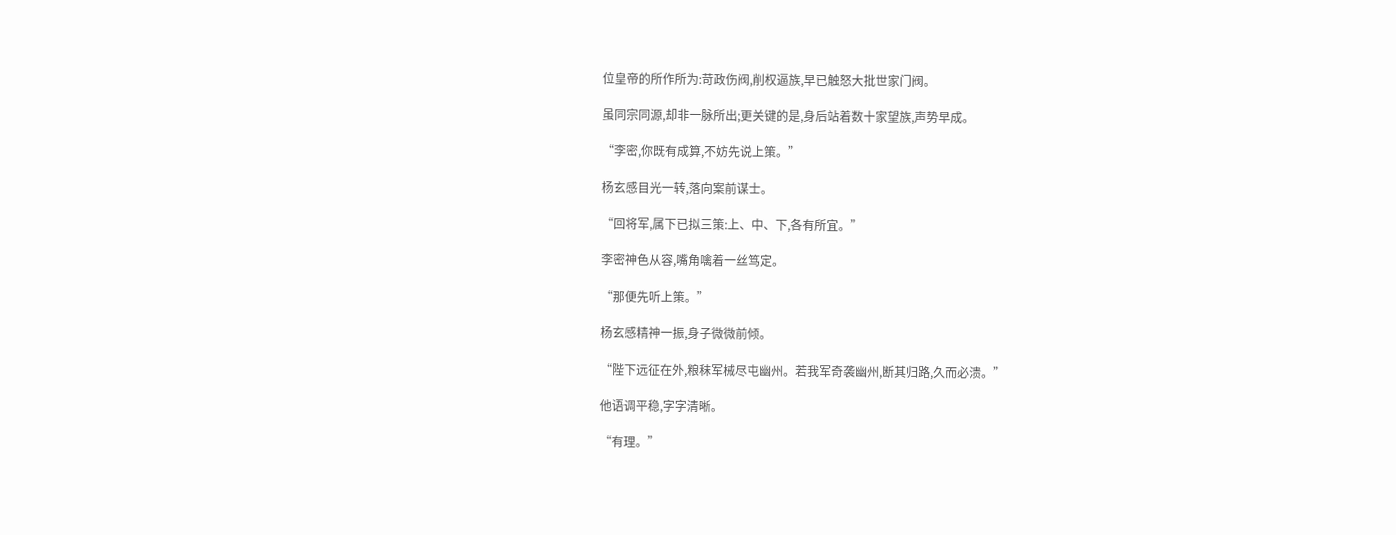位皇帝的所作所为:苛政伤阀,削权逼族,早已触怒大批世家门阀。

虽同宗同源,却非一脉所出;更关键的是,身后站着数十家望族,声势早成。

“李密,你既有成算,不妨先说上策。”

杨玄感目光一转,落向案前谋士。

“回将军,属下已拟三策:上、中、下,各有所宜。”

李密神色从容,嘴角噙着一丝笃定。

“那便先听上策。”

杨玄感精神一振,身子微微前倾。

“陛下远征在外,粮秣军械尽屯幽州。若我军奇袭幽州,断其归路,久而必溃。”

他语调平稳,字字清晰。

“有理。”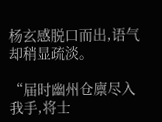杨玄感脱口而出,语气却稍显疏淡。

“届时幽州仓廪尽入我手,将士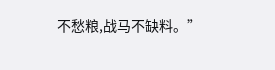不愁粮,战马不缺料。”